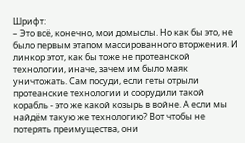Шрифт:
– Это всё, конечно, мои домыслы. Но как бы это, не было первым этапом массированного вторжения. И линкор этот, как бы тоже не протеанской технологии, иначе, зачем им было маяк уничтожать. Сам посуди, если геты отрыли протеанские технологии и соорудили такой корабль - это же какой козырь в войне. А если мы найдём такую же технологию? Вот чтобы не потерять преимущества, они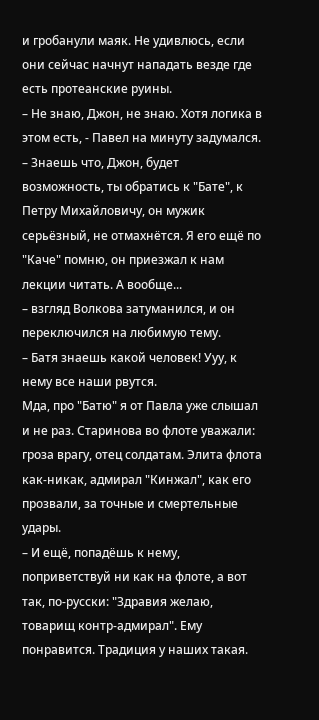и гробанули маяк. Не удивлюсь, если они сейчас начнут нападать везде где есть протеанские руины.
– Не знаю, Джон, не знаю. Хотя логика в этом есть, - Павел на минуту задумался.
– Знаешь что, Джон, будет возможность, ты обратись к "Бате", к Петру Михайловичу, он мужик серьёзный, не отмахнётся. Я его ещё по "Каче" помню, он приезжал к нам лекции читать. А вообще...
– взгляд Волкова затуманился, и он переключился на любимую тему.
– Батя знаешь какой человек! Ууу, к нему все наши рвутся.
Мда, про "Батю" я от Павла уже слышал и не раз. Старинова во флоте уважали: гроза врагу, отец солдатам. Элита флота как-никак, адмирал "Кинжал", как его прозвали, за точные и смертельные удары.
– И ещё, попадёшь к нему, поприветствуй ни как на флоте, а вот так, по-русски: "Здравия желаю, товарищ контр-адмирал". Ему понравится. Традиция у наших такая.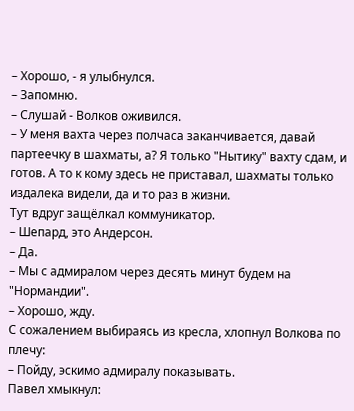– Хорошо, - я улыбнулся.
– Запомню.
– Слушай - Волков оживился.
– У меня вахта через полчаса заканчивается, давай партеечку в шахматы, а? Я только "Нытику" вахту сдам, и готов. А то к кому здесь не приставал, шахматы только издалека видели, да и то раз в жизни.
Тут вдруг защёлкал коммуникатор.
– Шепард, это Андерсон.
– Да.
– Мы с адмиралом через десять минут будем на "Нормандии".
– Хорошо, жду.
С сожалением выбираясь из кресла, хлопнул Волкова по плечу:
– Пойду, эскимо адмиралу показывать.
Павел хмыкнул: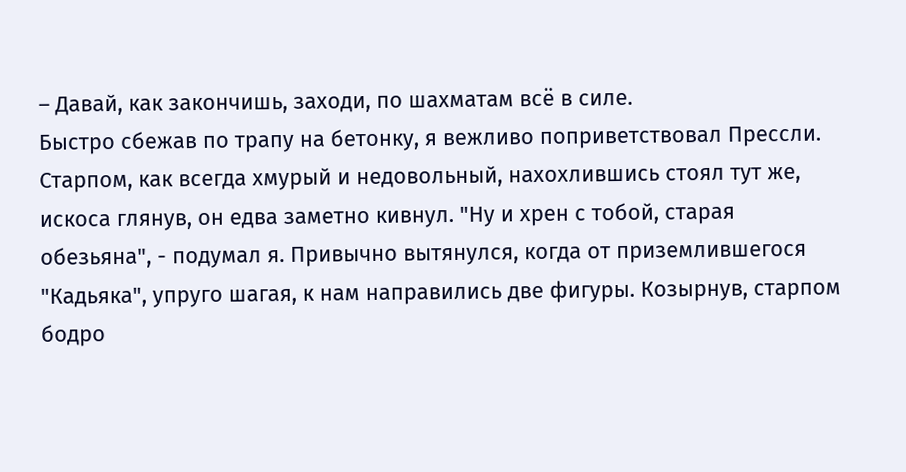– Давай, как закончишь, заходи, по шахматам всё в силе.
Быстро сбежав по трапу на бетонку, я вежливо поприветствовал Прессли. Старпом, как всегда хмурый и недовольный, нахохлившись стоял тут же, искоса глянув, он едва заметно кивнул. "Ну и хрен с тобой, старая обезьяна", - подумал я. Привычно вытянулся, когда от приземлившегося "Кадьяка", упруго шагая, к нам направились две фигуры. Козырнув, старпом бодро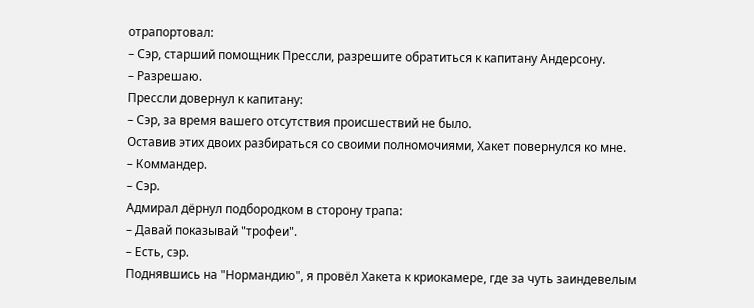отрапортовал:
– Сэр, старший помощник Прессли, разрешите обратиться к капитану Андерсону.
– Разрешаю.
Прессли довернул к капитану:
– Сэр, за время вашего отсутствия происшествий не было.
Оставив этих двоих разбираться со своими полномочиями, Хакет повернулся ко мне.
– Коммандер.
– Сэр.
Адмирал дёрнул подбородком в сторону трапа:
– Давай показывай "трофеи".
– Есть, сэр.
Поднявшись на "Нормандию", я провёл Хакета к криокамере, где за чуть заиндевелым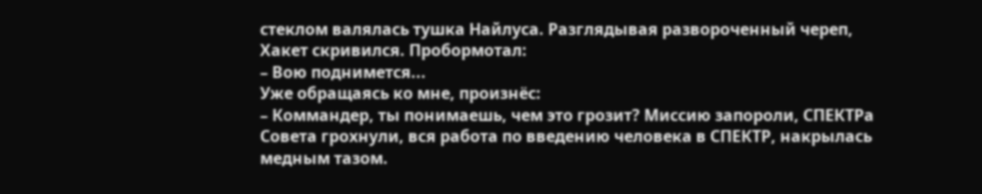стеклом валялась тушка Найлуса. Разглядывая развороченный череп, Хакет скривился. Пробормотал:
– Вою поднимется...
Уже обращаясь ко мне, произнёс:
– Коммандер, ты понимаешь, чем это грозит? Миссию запороли, СПЕКТРа Совета грохнули, вся работа по введению человека в СПЕКТР, накрылась медным тазом.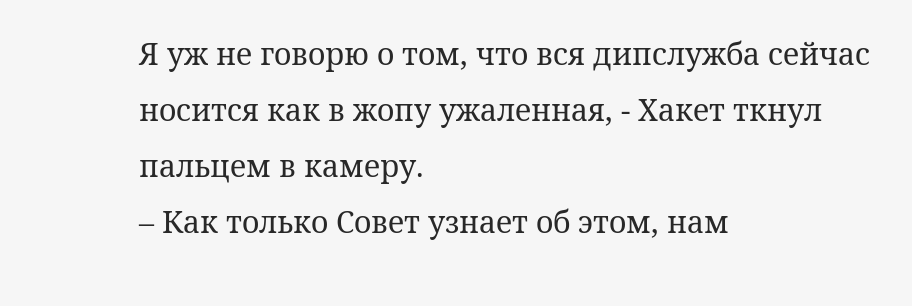Я уж не говорю о том, что вся дипслужба сейчас носится как в жопу ужаленная, - Хакет ткнул пальцем в камеру.
– Как только Совет узнает об этом, нам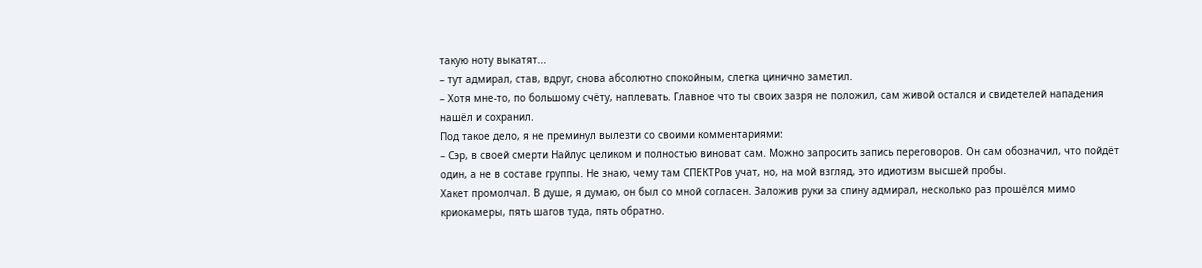такую ноту выкатят...
– тут адмирал, став, вдруг, снова абсолютно спокойным, слегка цинично заметил.
– Хотя мне-то, по большому счёту, наплевать. Главное что ты своих зазря не положил, сам живой остался и свидетелей нападения нашёл и сохранил.
Под такое дело, я не преминул вылезти со своими комментариями:
– Сэр, в своей смерти Найлус целиком и полностью виноват сам. Можно запросить запись переговоров. Он сам обозначил, что пойдёт один, а не в составе группы. Не знаю, чему там СПЕКТРов учат, но, на мой взгляд, это идиотизм высшей пробы.
Хакет промолчал. В душе, я думаю, он был со мной согласен. Заложив руки за спину адмирал, несколько раз прошёлся мимо криокамеры, пять шагов туда, пять обратно.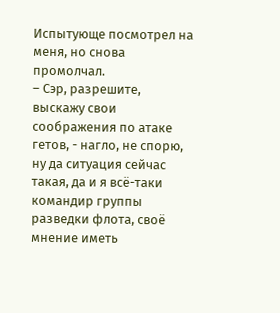Испытующе посмотрел на меня, но снова промолчал.
– Сэр, разрешите, выскажу свои соображения по атаке гетов, - нагло, не спорю, ну да ситуация сейчас такая, да и я всё-таки командир группы разведки флота, своё мнение иметь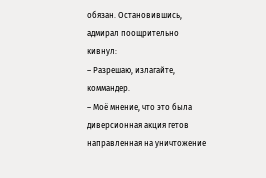обязан. Остановившись, адмирал поощрительно кивнул:
– Разрешаю, излагайте, коммандер.
– Моё мнение, что это была диверсионная акция гетов направленная на уничтожение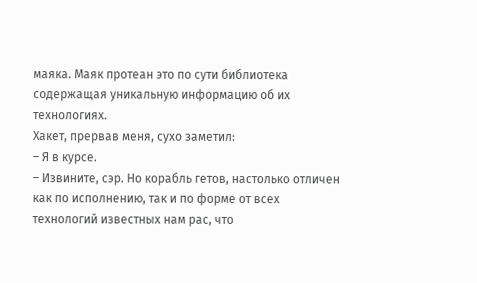маяка. Маяк протеан это по сути библиотека содержащая уникальную информацию об их технологиях.
Хакет, прервав меня, сухо заметил:
– Я в курсе.
– Извините, сэр. Но корабль гетов, настолько отличен как по исполнению, так и по форме от всех технологий известных нам рас, что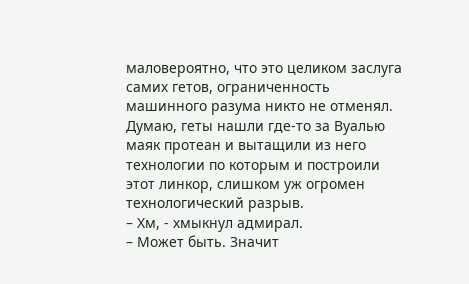маловероятно, что это целиком заслуга самих гетов, ограниченность машинного разума никто не отменял. Думаю, геты нашли где-то за Вуалью маяк протеан и вытащили из него технологии по которым и построили этот линкор, слишком уж огромен технологический разрыв.
– Хм, - хмыкнул адмирал.
– Может быть. Значит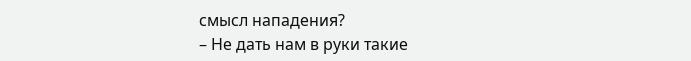смысл нападения?
– Не дать нам в руки такие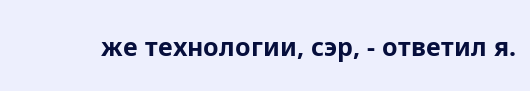же технологии, сэр, - ответил я.